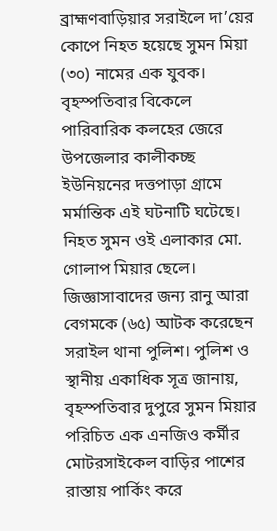ব্রাহ্মণবাড়িয়ার সরাইলে দা’য়ের কোপে নিহত হয়েছে সুমন মিয়া (৩০) নামের এক যুবক। বৃহস্পতিবার বিকেলে পারিবারিক কলহের জেরে উপজেলার কালীকচ্ছ ইউনিয়নের দত্তপাড়া গ্রামে মর্মান্তিক এই ঘটনাটি ঘটেছে। নিহত সুমন ওই এলাকার মো. গোলাপ মিয়ার ছেলে। জিজ্ঞাসাবাদের জন্য রানু আরা বেগমকে (৬৫) আটক করেছেন সরাইল থানা পুলিশ। পুলিশ ও স্থানীয় একাধিক সূত্র জানায়, বৃহস্পতিবার দুপুরে সুমন মিয়ার পরিচিত এক এনজিও কর্মীর মোটরসাইকেল বাড়ির পাশের রাস্তায় পার্কিং করে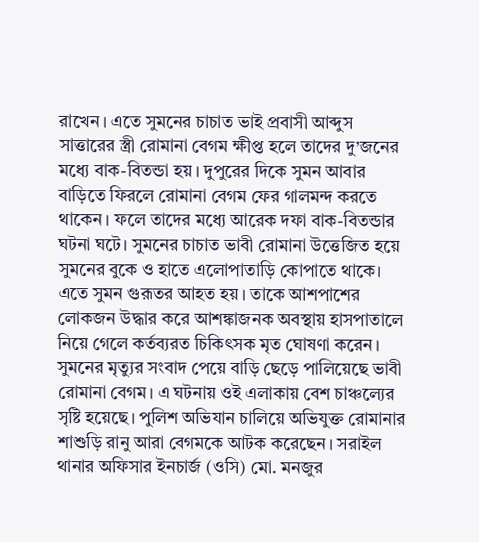রাখেন। এতে সুমনের চাচাত ভাই প্রবাসী আব্দুস সাত্তারের স্ত্রী রোমানা বেগম ক্ষীপ্ত হলে তাদের দু’জনের মধ্যে বাক-বিতন্ডা হয়। দুপুরের দিকে সুমন আবার বাড়িতে ফিরলে রোমানা বেগম ফের গালমন্দ করতে থাকেন। ফলে তাদের মধ্যে আরেক দফা বাক-বিতন্ডার ঘটনা ঘটে। সুমনের চাচাত ভাবী রোমানা উত্তেজিত হয়ে সুমনের বুকে ও হাতে এলোপাতাড়ি কোপাতে থাকে। এতে সুমন গুরূতর আহত হয়। তাকে আশপাশের লোকজন উদ্ধার করে আশঙ্কাজনক অবস্থায় হাসপাতালে নিয়ে গেলে কর্তব্যরত চিকিৎসক মৃত ঘোষণা করেন। সুমনের মৃত্যুর সংবাদ পেয়ে বাড়ি ছেড়ে পালিয়েছে ভাবী রোমানা বেগম। এ ঘটনায় ওই এলাকায় বেশ চাঞ্চল্যের সৃষ্টি হয়েছে। পুলিশ অভিযান চালিয়ে অভিযুক্ত রোমানার শাশুড়ি রানু আরা বেগমকে আটক করেছেন। সরাইল থানার অফিসার ইনচার্জ (ওসি) মো. মনজুর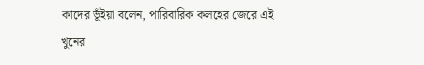কাদের ভূঁইয়া বলেন, পারিবারিক কলহের জেরে এই খুনের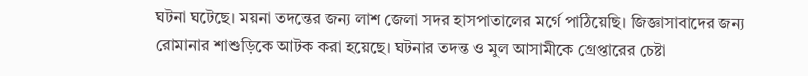ঘটনা ঘটেছে। ময়না তদন্তের জন্য লাশ জেলা সদর হাসপাতালের মর্গে পাঠিয়েছি। জিজ্ঞাসাবাদের জন্য রোমানার শাশুড়িকে আটক করা হয়েছে। ঘটনার তদন্ত ও মুল আসামীকে গ্রেপ্তারের চেষ্টা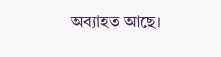অব্যাহত আছে।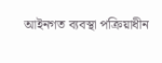আইনগত ব্যবস্থা পক্রিয়াধীন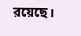রয়েছে।